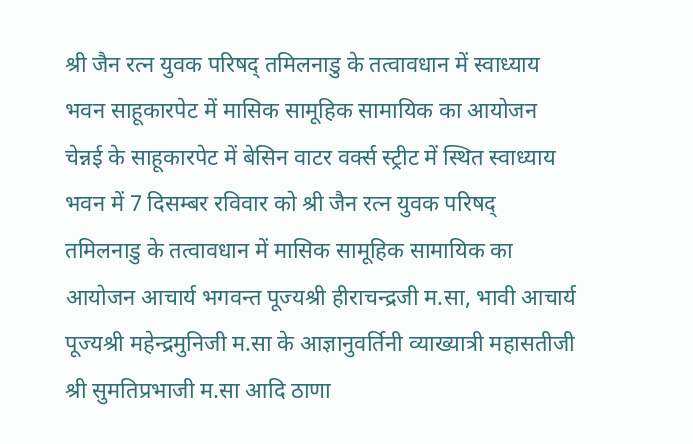श्री जैन रत्न युवक परिषद् तमिलनाडु के तत्वावधान में स्वाध्याय भवन साहूकारपेट में मासिक सामूहिक सामायिक का आयोजन
चेन्नई के साहूकारपेट में बेसिन वाटर वर्क्स स्ट्रीट में स्थित स्वाध्याय भवन में 7 दिसम्बर रविवार को श्री जैन रत्न युवक परिषद् तमिलनाडु के तत्वावधान में मासिक सामूहिक सामायिक का आयोजन आचार्य भगवन्त पूज्यश्री हीराचन्द्रजी म.सा, भावी आचार्य पूज्यश्री महेन्द्रमुनिजी म.सा के आज्ञानुवर्तिनी व्याख्यात्री महासतीजी श्री सुमतिप्रभाजी म.सा आदि ठाणा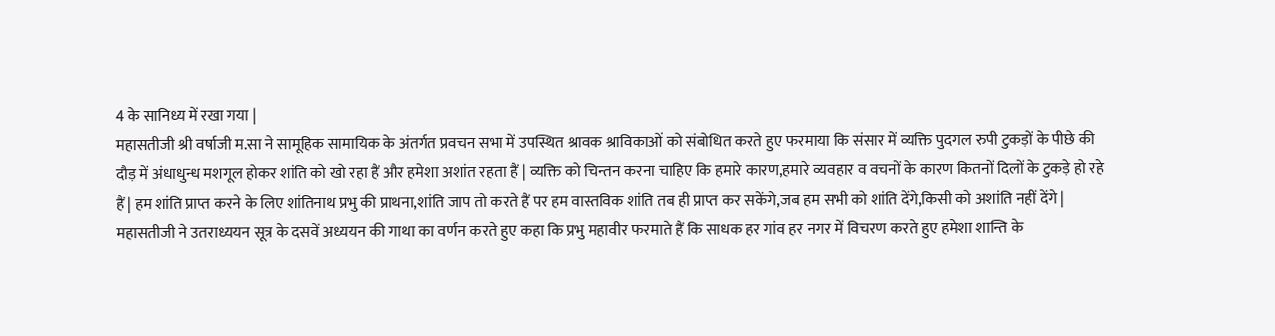4 के सानिध्य में रखा गया |
महासतीजी श्री वर्षाजी म.सा ने सामूहिक सामायिक के अंतर्गत प्रवचन सभा में उपस्थित श्रावक श्राविकाओं को संबोधित करते हुए फरमाया कि संसार में व्यक्ति पुदगल रुपी टुकड़ों के पीछे की दौड़ में अंधाधुन्ध मशगूल होकर शांति को खो रहा हैं और हमेशा अशांत रहता हैं | व्यक्ति को चिन्तन करना चाहिए कि हमारे कारण,हमारे व्यवहार व वचनों के कारण कितनों दिलों के टुकड़े हो रहे हैं | हम शांति प्राप्त करने के लिए शांतिनाथ प्रभु की प्राथना,शांति जाप तो करते हैं पर हम वास्तविक शांति तब ही प्राप्त कर सकेंगे,जब हम सभी को शांति देंगे,किसी को अशांति नहीं देंगे |
महासतीजी ने उतराध्ययन सूत्र के दसवें अध्ययन की गाथा का वर्णन करते हुए कहा कि प्रभु महावीर फरमाते हैं कि साधक हर गांव हर नगर में विचरण करते हुए हमेशा शान्ति के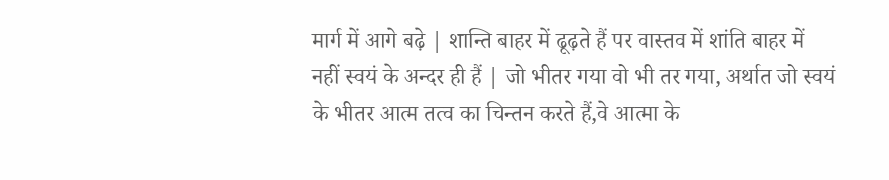मार्ग में आगे बढ़े | शान्ति बाहर में ढूढ़ते हैं पर वास्तव में शांति बाहर में नहीं स्वयं के अन्दर ही हैं | जो भीतर गया वो भी तर गया, अर्थात जो स्वयं के भीतर आत्म तत्व का चिन्तन करते हैं,वे आत्मा के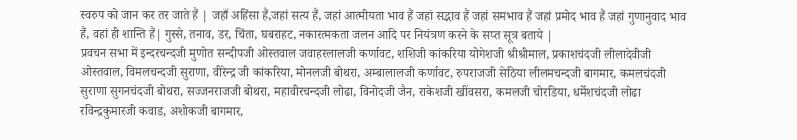स्वरुप को जान कर तर जाते हैं | जहाँ अहिंसा हैं,जहां सत्य हैं, जहां आत्मीयता भाव हैं जहां सद्भाव हैं जहां समभाव हैं जहां प्रमोद भाव हैं जहां गुणानुवाद भाव हैं, वहां ही शान्ति हैं| गुस्से, तनाव, डर, चिंता, घबराहट, नकारत्मकता जलन आदि पर नियंत्रण करने के सप्त सूत्र बताये |
प्रवचन सभा में इन्दरचन्दजी मुणोत सन्दीपजी ओस्तवाल जवाहरलालजी कर्णावट, शशिजी कांकरिया योगेशजी श्रीश्रीमाल, प्रकाशचंदजी लीलादेवीजी ओस्तवाल, विमलचन्दजी सुराणा, वीरेन्द्र जी कांकरिया, मोनलजी बोथरा, अम्बालालजी कर्णावट, रुपराजजी सेठिया लीलमचन्दजी बागमार, कमलचंदजी सुराणा सुगनचंदजी बोथरा, सज्जनराजजी बोथरा, महावीरचन्दजी लोढा, विनोदजी जैन, राकेशजी खींवसरा, कमलजी चोरडिया, धर्मेशचंदजी लोढा रविन्द्रकुमारजी कवाड, अशोकजी बागमार,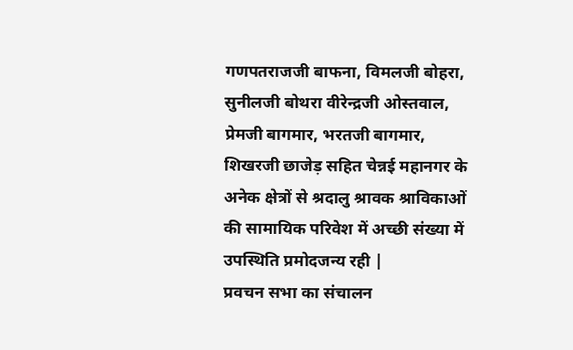गणपतराजजी बाफना, विमलजी बोहरा, सुनीलजी बोथरा वीरेन्द्रजी ओस्तवाल, प्रेमजी बागमार, भरतजी बागमार, शिखरजी छाजेड़ सहित चेन्नई महानगर के अनेक क्षेत्रों से श्रदालु श्रावक श्राविकाओं की सामायिक परिवेश में अच्छी संख्या में उपस्थिति प्रमोदजन्य रही |
प्रवचन सभा का संचालन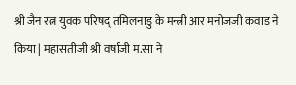श्री जैन रत्न युवक परिषद् तमिलनाडु के मन्त्री आर मनोजजी कवाड ने किया | महासतीजी श्री वर्षाजी म.सा ने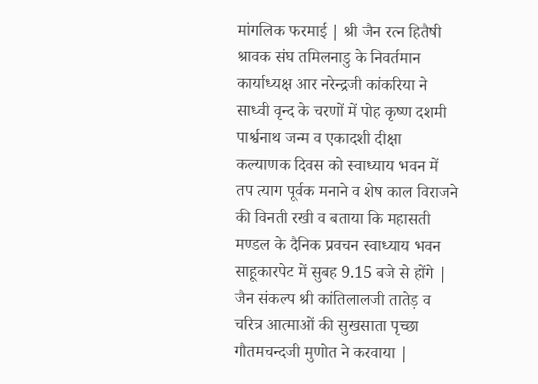मांगलिक फरमाई | श्री जैन रत्न हितैषी श्रावक संघ तमिलनाडु के निवर्तमान कार्याध्यक्ष आर नरेन्द्रजी कांकरिया ने साध्वी वृन्द के चरणों में पोह कृष्ण दशमी पार्श्वनाथ जन्म व एकादशी दीक्षा कल्याणक दिवस को स्वाध्याय भवन में तप त्याग पूर्वक मनाने व शेष काल विराजने की विनती रखी व बताया कि महासती मण्डल के दैनिक प्रवचन स्वाध्याय भवन साहूकारपेट में सुबह 9.15 बजे से होंगे | जैन संकल्प श्री कांतिलालजी तातेड़ व चरित्र आत्माओं की सुखसाता पृच्छा गौतमचन्दजी मुणोत ने करवाया |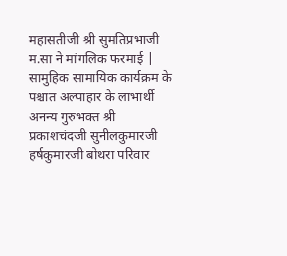महासतीजी श्री सुमतिप्रभाजी म.सा ने मांगलिक फरमाई |
सामुहिक सामायिक कार्यक्रम के पश्चात अल्पाहार के लाभार्थी अनन्य गुरुभक्त श्री प्रकाशचंदजी सुनीलकुमारजी हर्षकुमारजी बोथरा परिवार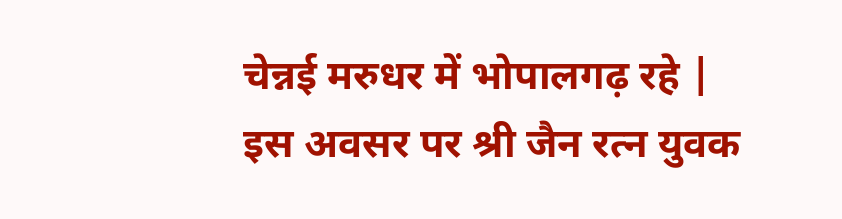चेन्नई मरुधर में भोपालगढ़ रहे |
इस अवसर पर श्री जैन रत्न युवक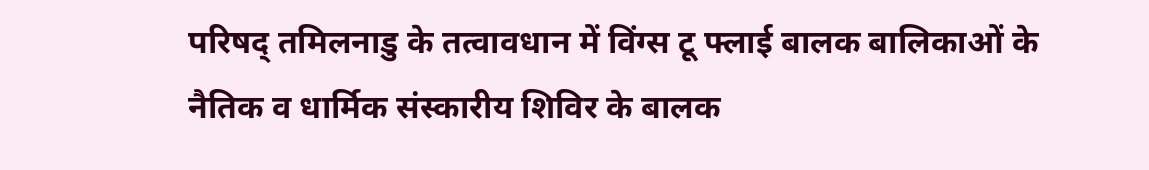परिषद् तमिलनाडु के तत्वावधान में विंग्स टू फ्लाई बालक बालिकाओं के नैतिक व धार्मिक संस्कारीय शिविर के बालक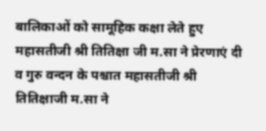बालिकाओं को सामूहिक कक्षा लेते हुए महासतीजी श्री तितिक्षा जी म.सा ने प्रेरणाएं दी व गुरु वन्दन के पश्चात महासतीजी श्री तितिक्षाजी म.सा ने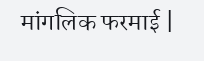मांगलिक फरमाई |